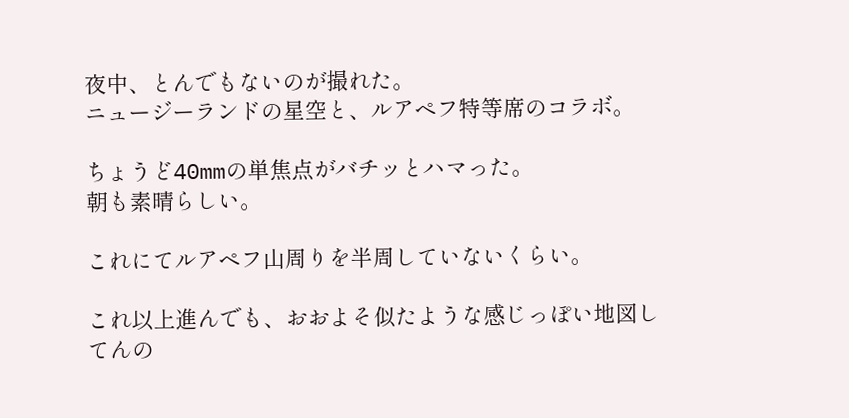夜中、とんでもないのが撮れた。
ニュージーランドの星空と、ルアペフ特等席のコラボ。

ちょうど40mmの単焦点がバチッとハマった。
朝も素晴らしい。

これにてルアペフ山周りを半周していないくらい。

これ以上進んでも、おおよそ似たような感じっぽい地図してんの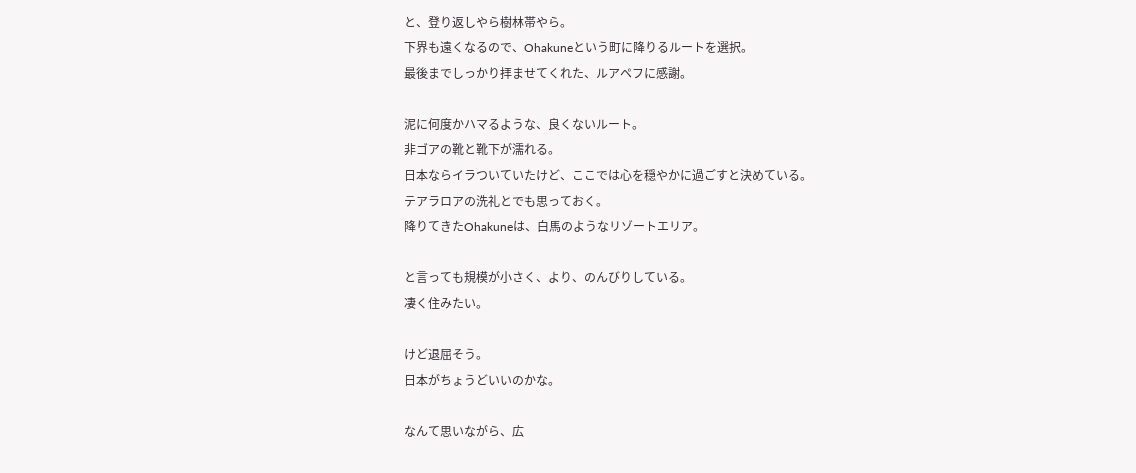と、登り返しやら樹林帯やら。
下界も遠くなるので、Ohakuneという町に降りるルートを選択。
最後までしっかり拝ませてくれた、ルアペフに感謝。

泥に何度かハマるような、良くないルート。
非ゴアの靴と靴下が濡れる。
日本ならイラついていたけど、ここでは心を穏やかに過ごすと決めている。
テアラロアの洗礼とでも思っておく。
降りてきたOhakuneは、白馬のようなリゾートエリア。

と言っても規模が小さく、より、のんびりしている。
凄く住みたい。

けど退屈そう。
日本がちょうどいいのかな。

なんて思いながら、広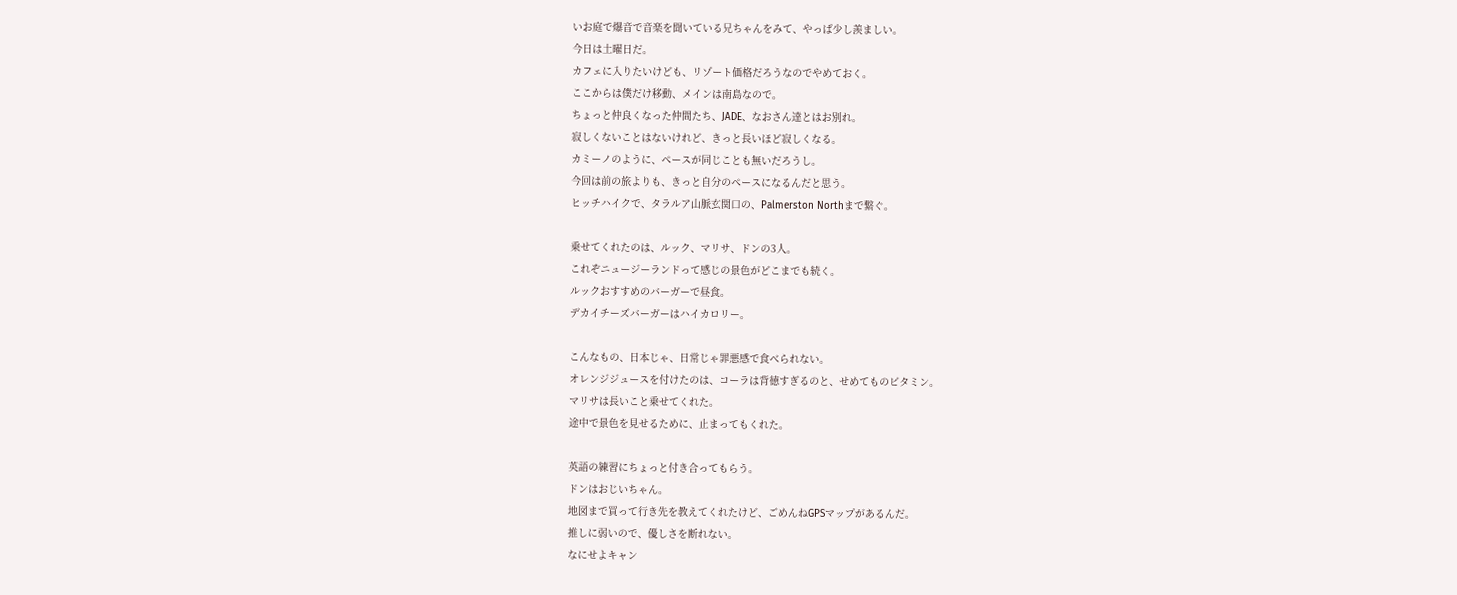いお庭で爆音で音楽を聞いている兄ちゃんをみて、やっぱ少し羨ましい。
今日は土曜日だ。
カフェに入りたいけども、リゾート価格だろうなのでやめておく。
ここからは僕だけ移動、メインは南島なので。
ちょっと仲良くなった仲間たち、JADE、なおさん達とはお別れ。
寂しくないことはないけれど、きっと長いほど寂しくなる。
カミーノのように、ペースが同じことも無いだろうし。
今回は前の旅よりも、きっと自分のペースになるんだと思う。
ヒッチハイクで、タラルア山脈玄関口の、Palmerston Northまで繋ぐ。

乗せてくれたのは、ルック、マリサ、ドンの3人。
これぞニュージーランドって感じの景色がどこまでも続く。
ルックおすすめのバーガーで昼食。
デカイチーズバーガーはハイカロリー。

こんなもの、日本じゃ、日常じゃ罪悪感で食べられない。
オレンジジュースを付けたのは、コーラは背徳すぎるのと、せめてものビタミン。
マリサは長いこと乗せてくれた。
途中で景色を見せるために、止まってもくれた。

英語の練習にちょっと付き合ってもらう。
ドンはおじいちゃん。
地図まで買って行き先を教えてくれたけど、ごめんねGPSマップがあるんだ。
推しに弱いので、優しさを断れない。
なにせよキャン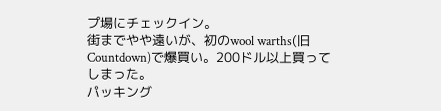プ場にチェックイン。
街までやや遠いが、初のwool warths(旧Countdown)で爆買い。200ドル以上買ってしまった。
パッキング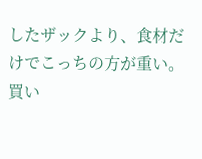したザックより、食材だけでこっちの方が重い。
買い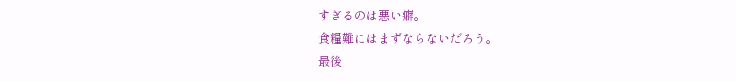すぎるのは悪い癖。
食糧難にはまずならないだろう。
最後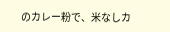のカレー粉で、米なしカ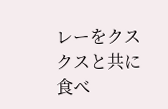レーをクスクスと共に食べ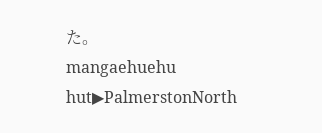た。
mangaehuehu hut▶PalmerstonNorth